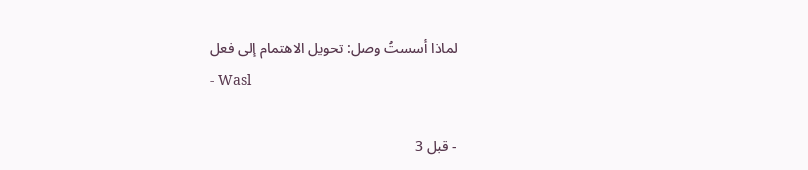لماذا أسستُ وصل: تحويل الاهتمام إلى فعل
- Wasl

- قبل 3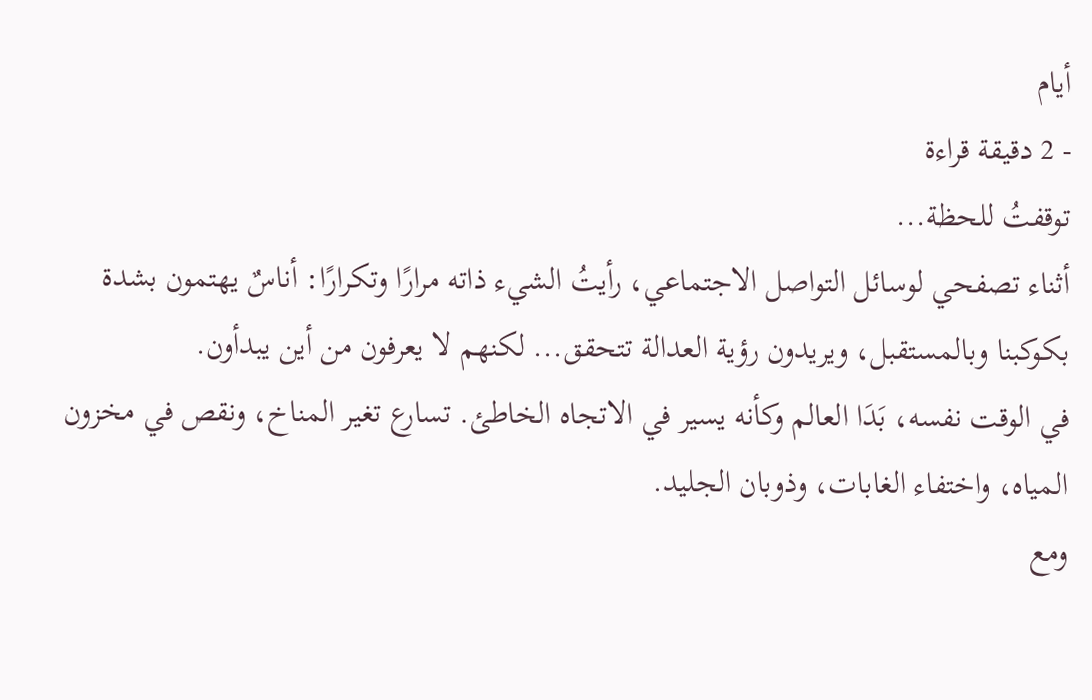أيام
- 2 دقيقة قراءة
توقفتُ للحظة...
أثناء تصفحي لوسائل التواصل الاجتماعي، رأيتُ الشيء ذاته مرارًا وتكرارًا: أناسٌ يهتمون بشدة بكوكبنا وبالمستقبل، ويريدون رؤية العدالة تتحقق... لكنهم لا يعرفون من أين يبدأون.
في الوقت نفسه، بَدَا العالم وكأنه يسير في الاتجاه الخاطئ. تسارع تغير المناخ، ونقص في مخزون المياه، واختفاء الغابات، وذوبان الجليد.
ومع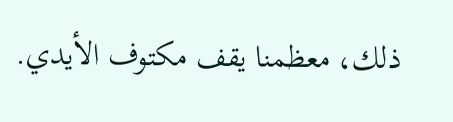ذلك، معظمنا يقف مكتوف الأيدي.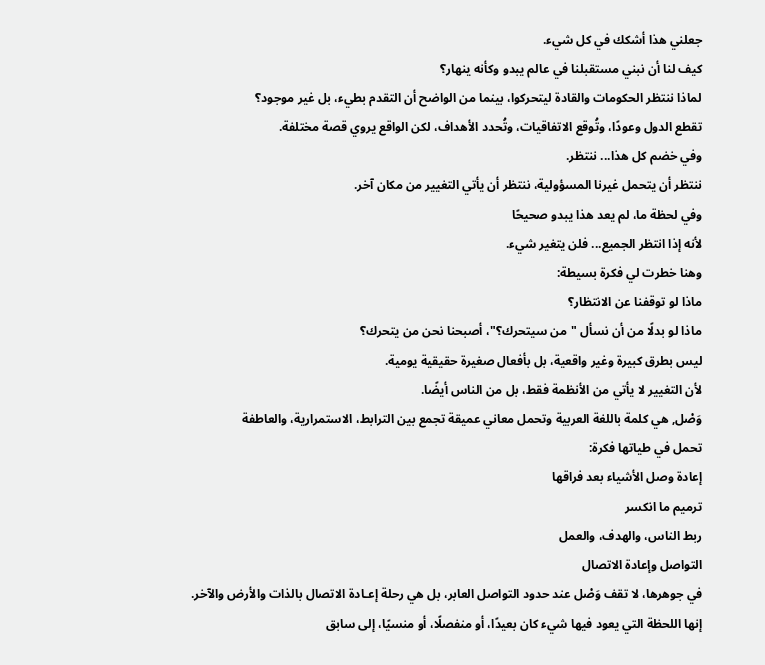جعلني هذا أشكك في كل شيء.
كيف لنا أن نبني مستقبلنا في عالم يبدو وكأنه ينهار؟
لماذا ننتظر الحكومات والقادة ليتحركوا، بينما من الواضح أن التقدم بطيء، بل غير موجود؟
تقطع الدول وعودًا، وتُوقع الاتفاقيات، وتُحدد الأهداف، لكن الواقع يروي قصة مختلفة.
وفي خضم كل هذا... ننتظر.
ننتظر أن يتحمل غيرنا المسؤولية، ننتظر أن يأتي التغيير من مكان آخر.
وفي لحظة ما، لم يعد هذا يبدو صحيحًا
لأنه إذا انتظر الجميع... فلن يتغير شيء.
وهنا خطرت لي فكرة بسيطة:
ماذا لو توقفنا عن الانتظار؟
ماذا لو بدلًا من أن نسأل "من سيتحرك؟"، أصبحنا نحن من يتحرك؟
ليس بطرق كبيرة وغير واقعية، بل بأفعال صغيرة حقيقية يومية.
لأن التغيير لا يأتي من الأنظمة فقط، بل من الناس أيضًا.
وَصْل, هي كلمة باللغة العربية وتحمل معاني عميقة تجمع بين الترابط، الاستمرارية، والعاطفة
تحمل في طياتها فكرة:
إعادة وصل الأشياء بعد فراقها
ترميم ما انكسر
ربط الناس، والهدف، والعمل
التواصل وإعادة الاتصال
في جوهرها، لا تقف وَصْل عند حدود التواصل العابر، بل هي رحلة إعـادة الاتصال بالذات والأرض والآخر.
إنها اللحظة التي يعود فيها شيء كان بعيدًا، أو منفصلًا، أو منسيًا، إلى سابق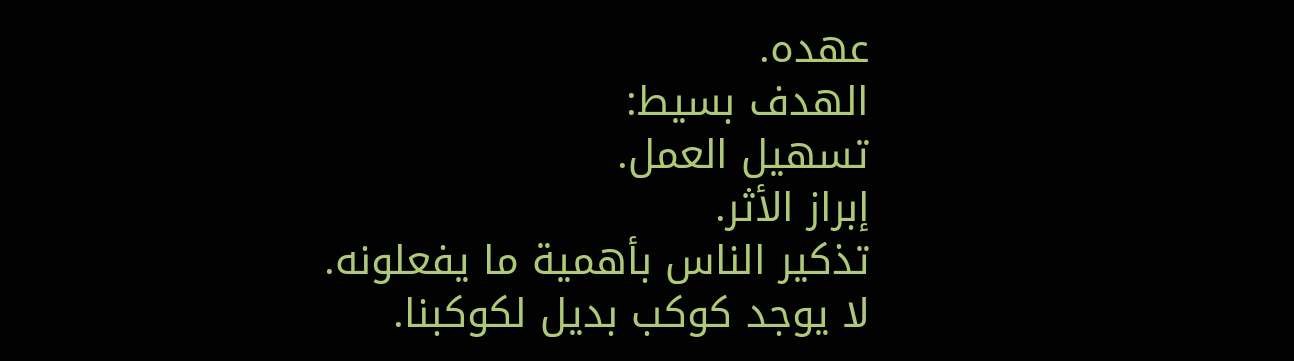عهده.
الهدف بسيط:
تسهيل العمل.
إبراز الأثر.
تذكير الناس بأهمية ما يفعلونه.
لا يوجد كوكب بديل لكوكبنا.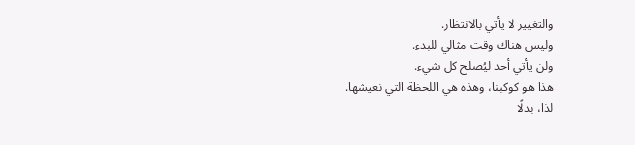والتغيير لا يأتي بالانتظار.
وليس هناك وقت مثالي للبدء.
ولن يأتي أحد ليُصلح كل شيء.
هذا هو كوكبنا، وهذه هي اللحظة التي نعيشها.
لذا، بدلًا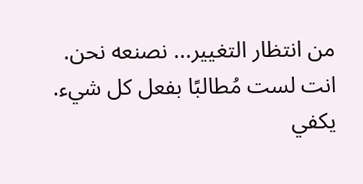من انتظار التغيير... نصنعه نحن.
انت لست مُطالبًا بفعل كل شيء.
يكفي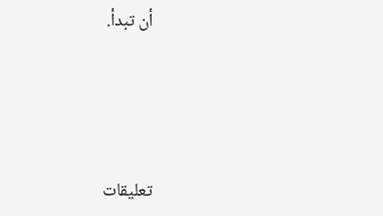أن تبدأ.




تعليقات